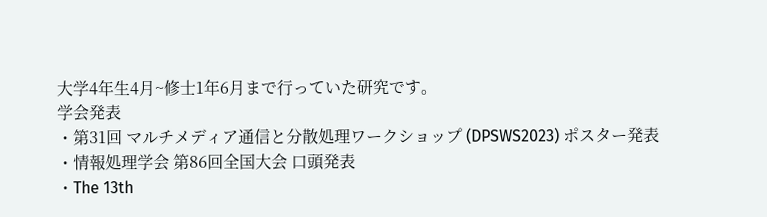大学4年生4月~修士1年6月まで行っていた研究です。
学会発表
・第31回 マルチメディア通信と分散処理ワークショップ (DPSWS2023) ポスター発表
・情報処理学会 第86回全国大会 口頭発表
・The 13th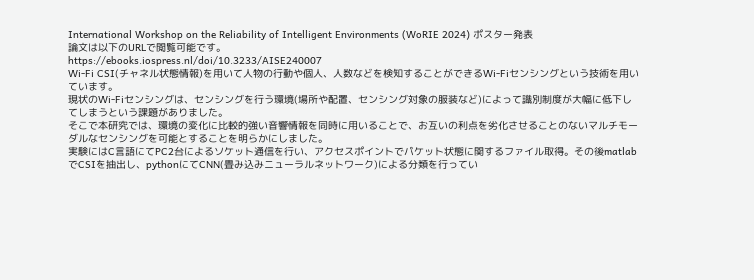International Workshop on the Reliability of Intelligent Environments (WoRIE 2024) ポスター発表
論文は以下のURLで閲覧可能です。
https://ebooks.iospress.nl/doi/10.3233/AISE240007
Wi-Fi CSI(チャネル状態情報)を用いて人物の行動や個人、人数などを検知することができるWi-Fiセンシングという技術を用いています。
現状のWi-Fiセンシングは、センシングを行う環境(場所や配置、センシング対象の服装など)によって識別制度が大幅に低下してしまうという課題がありました。
そこで本研究では、環境の変化に比較的強い音響情報を同時に用いることで、お互いの利点を劣化させることのないマルチモーダルなセンシングを可能とすることを明らかにしました。
実験にはC言語にてPC2台によるソケット通信を行い、アクセスポイントでパケット状態に関するファイル取得。その後matlabでCSIを抽出し、pythonにてCNN(畳み込みニューラルネットワーク)による分類を行ってい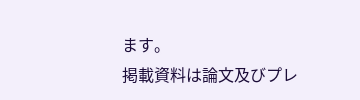ます。
掲載資料は論文及びプレ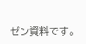ゼン資料です。